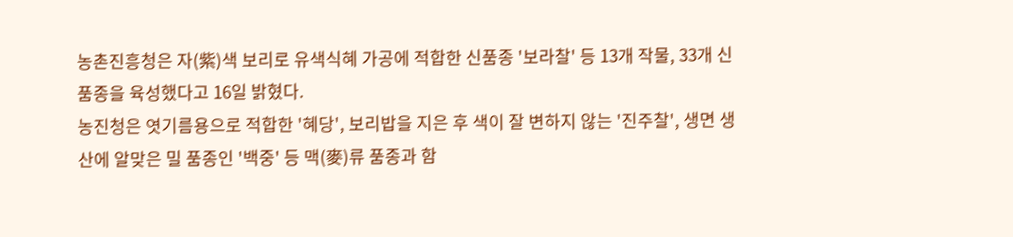농촌진흥청은 자(紫)색 보리로 유색식혜 가공에 적합한 신품종 '보라찰' 등 13개 작물, 33개 신품종을 육성했다고 16일 밝혔다.
농진청은 엿기름용으로 적합한 '혜당', 보리밥을 지은 후 색이 잘 변하지 않는 '진주찰', 생면 생산에 알맞은 밀 품종인 '백중' 등 맥(麥)류 품종과 함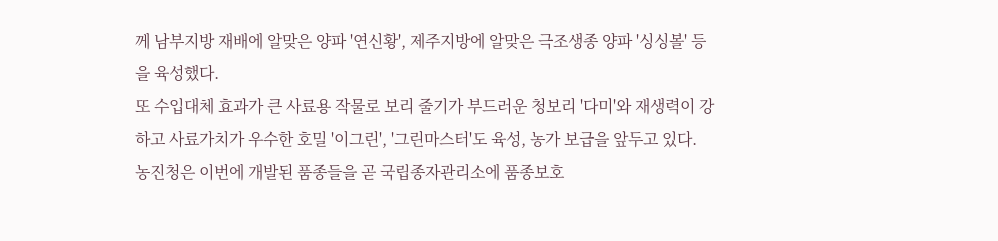께 남부지방 재배에 알맞은 양파 '연신황', 제주지방에 알맞은 극조생종 양파 '싱싱볼' 등을 육성했다.
또 수입대체 효과가 큰 사료용 작물로 보리 줄기가 부드러운 청보리 '다미'와 재생력이 강하고 사료가치가 우수한 호밀 '이그린', '그린마스터'도 육성, 농가 보급을 앞두고 있다.
농진청은 이번에 개발된 품종들을 곧 국립종자관리소에 품종보호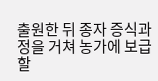출원한 뒤 종자 증식과정을 거쳐 농가에 보급할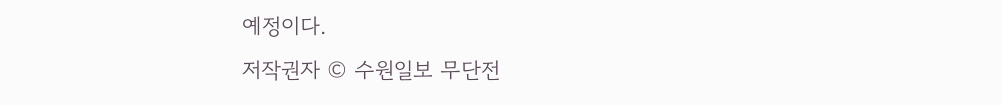예정이다.
저작권자 © 수원일보 무단전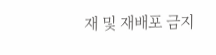재 및 재배포 금지